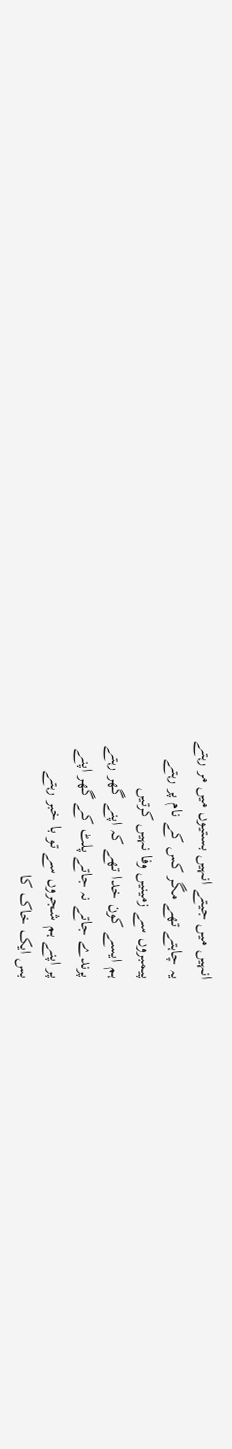انہیں میں جیتے انہیں بستیوں میں مر رہتے
یہ چاہتے تھے مگر کس کے نام پر رہتے
پیمبروں سے زمینیں وفا نہیں کرتیں
ہم ایسے کون خدا تھے کہ اپنے گھر رہتے
پرندے جاتے نہ جاتے پلٹ کے گھر اپنے
پر اپنے ہم شجروں سے تو با خبر رہتے
بس ایک خاک کا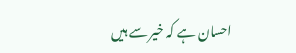احسان ہے کہ خیر سے ہیں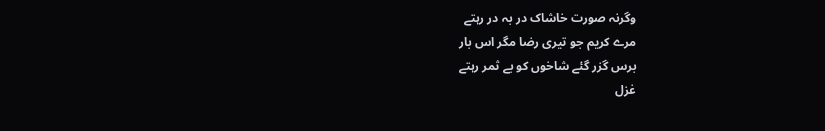وگرنہ صورت خاشاک در بہ در رہتے
مرے کریم جو تیری رضا مگر اس بار
برس گزر گئے شاخوں کو بے ثمر رہتے
غزل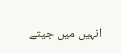انہیں میں جیتے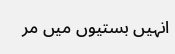انہیں بستیوں میں مر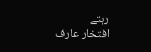رہتے
افتخار عارف